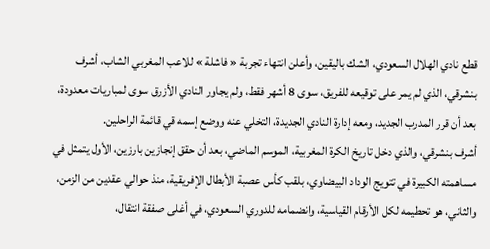قطع نادي الهلال السعودي، الشك باليقين، وأعلن انتهاء تجربة « فاشلة » للاعب المغربي الشاب، أشرف بنشرقي، الذي لم يمر على توقيعه للفريق، سوى 8 أشهر فقط، ولم يجاور النادي الأزرق سوى لمباريات معدودة، بعد أن قرر المدرب الجديد، ومعه إدارة النادي الجديدة، التخلي عنه ووضع إسمه قي قائمة الراحلين.
أشرف بنشرقي، والذي دخل تاريخ الكرة المغربية، الموسم الماضي، بعد أن حقق إنجازين بارزين، الأول يتمثل في مساهمته الكبيرة في تتويج الوداد البيضاوي، بلقب كأس عصبة الأبطال الإفريقية، منذ حوالي عقدين من الزمن، والثاني، هو تحطيمه لكل الأرقام القياسية، وانضمامه للدوري السعودي، في أغلى صفقة انتقال،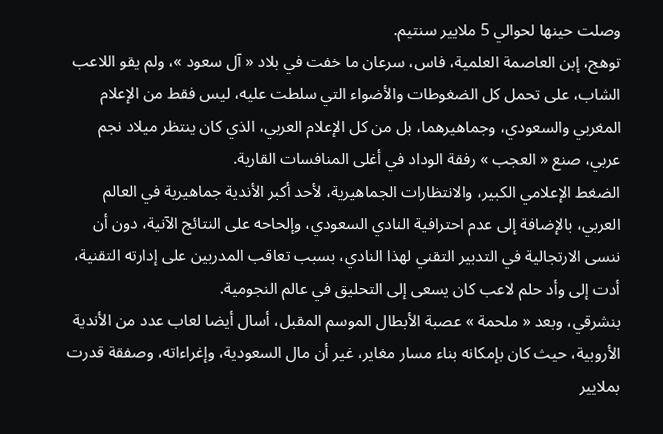وصلت حينها لحوالي 5 ملايير سنتيم.
توهج، إبن العاصمة العلمية، فاس، سرعان ما خفت في بلاد « آل سعود »، ولم يقو اللاعب الشاب، على تحمل كل الضغوطات والأضواء التي سلطت عليه، ليس فقط من الإعلام المغربي والسعودي، وجماهيرهما، بل من كل الإعلام العربي، الذي كان ينتظر ميلاد نجم عربي، صنع « العجب » رفقة الوداد في أغلى المنافسات القارية.
الضغط الإعلامي الكبير، والانتظارات الجماهيرية، لأحد أكبر الأندية جماهيرية في العالم العربي، بالإضافة إلى عدم احترافية النادي السعودي، وإلحاحه على النتائج الآنية، دون أن ننسى الارتجالية في التدبير التقني لهذا النادي، بسبب تعاقب المدربين على إدارته التقنية، أدت إلى وأد حلم لاعب كان يسعى إلى التحليق في عالم النجومية.
بنشرقي، وبعد « ملحمة » عصبة الأبطال الموسم المقبل، أسال أيضا لعاب عدد من الأندية الأروبية، حيث كان بإمكانه بناء مسار مغاير، غير أن مال السعودية، وإغراءاته، وصفقة قدرت بملايير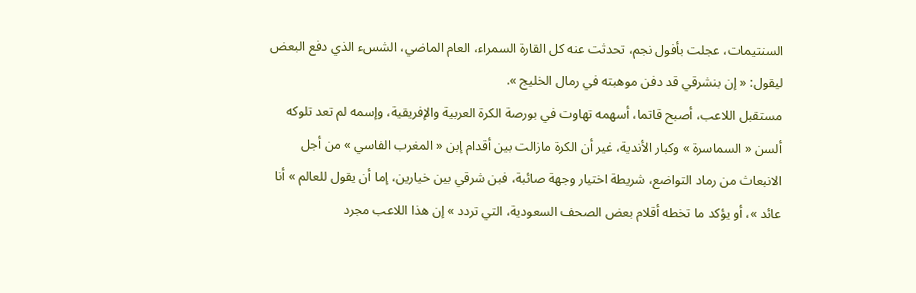السنتيمات، عجلت بأفول نجم، تحدثت عنه كل القارة السمراء، العام الماضي، الشسء الذي دفع البعض ليقول: « إن بنشرقي قد دفن موهبته في رمال الخليج ».
مستقبل اللاعب، أصبح قاتما، أسهمه تهاوت في بورصة الكرة العربية والإفريقية، وإسمه لم تعد تلوكه ألسن « السماسرة » وكبار الأندية، غير أن الكرة مازالت بين أقدام إبن « المغرب الفاسي » من أجل الانبعاث من رماد التواضع، شريطة اختيار وجهة صائبة، فبن شرقي بين خيارين، إما أن يقول للعالم » أنا عائد »، أو يؤكد ما تخطه أقلام بعض الصحف السعودية، التي تردد » إن هذا اللاعب مجرد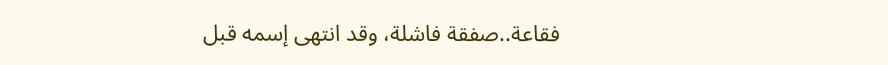فقاعة..صفقة فاشلة، وقد انتهى إسمه قبل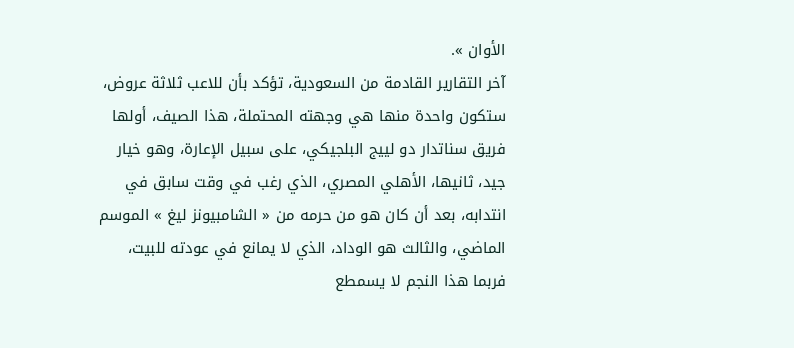الأوان ».
آخر التقارير القادمة من السعودية، تؤكد بأن للاعب ثلاثة عروض، ستكون واحدة منها هي وجهته المحتملة، هذا الصيف، أولها فريق سناتدار دو لييج البلجيكي، على سبيل الإعارة، وهو خيار جيد، ثانيها، الأهلي المصري، الذي رغب في وقت سابق في انتدابه، بعد أن كان هو من حرمه من « الشامبيونز ليغ » الموسم الماضي، والثالث هو الوداد، الذي لا يمانع في عودته للبيت، فربما هذا النجم لا يسمطع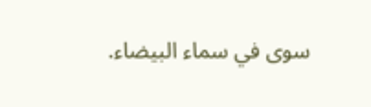سوى في سماء البيضاء.